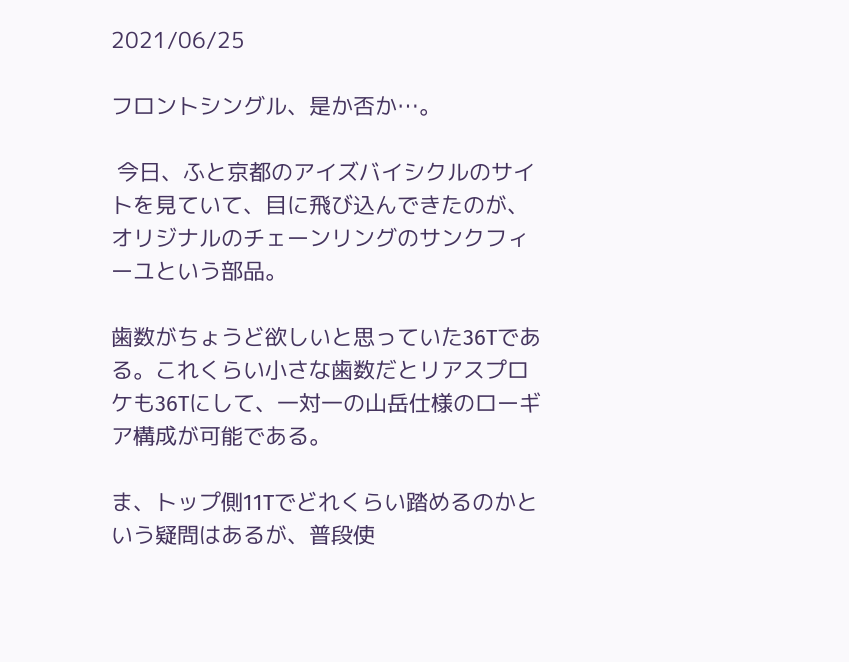2021/06/25

フロントシングル、是か否か…。

 今日、ふと京都のアイズバイシクルのサイトを見ていて、目に飛び込んできたのが、オリジナルのチェーンリングのサンクフィーユという部品。

歯数がちょうど欲しいと思っていた36Tである。これくらい小さな歯数だとリアスプロケも36Tにして、一対一の山岳仕様のローギア構成が可能である。

ま、トップ側11Tでどれくらい踏めるのかという疑問はあるが、普段使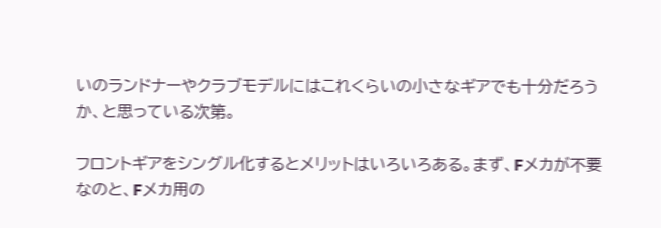いのランドナーやクラブモデルにはこれくらいの小さなギアでも十分だろうか、と思っている次第。

フロントギアをシングル化するとメリットはいろいろある。まず、Fメカが不要なのと、Fメカ用の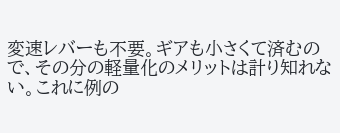変速レバーも不要。ギアも小さくて済むので、その分の軽量化のメリットは計り知れない。これに例の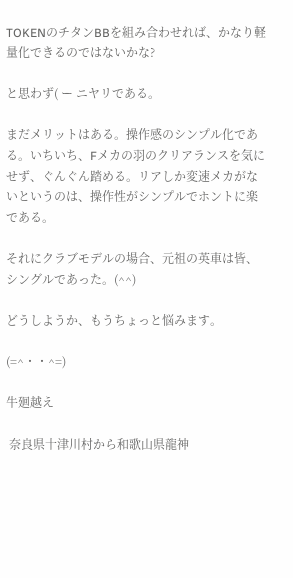TOKENのチタンBBを組み合わせれば、かなり軽量化できるのではないかな?

と思わず( ー ニヤリである。

まだメリットはある。操作感のシンプル化である。いちいち、Fメカの羽のクリアランスを気にせず、ぐんぐん踏める。リアしか変速メカがないというのは、操作性がシンプルでホントに楽である。

それにクラブモデルの場合、元祖の英車は皆、シングルであった。(^^)

どうしようか、もうちょっと悩みます。

(=^・・^=)

牛廻越え

 奈良県十津川村から和歌山県龍神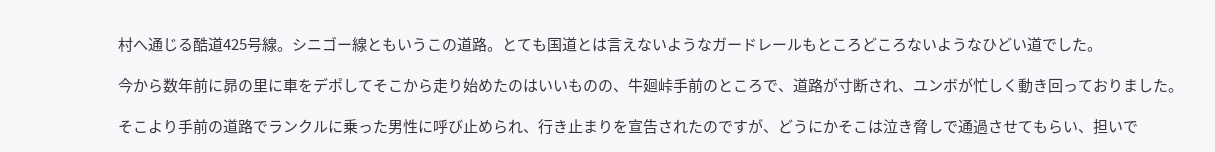村へ通じる酷道425号線。シニゴー線ともいうこの道路。とても国道とは言えないようなガードレールもところどころないようなひどい道でした。

今から数年前に昴の里に車をデポしてそこから走り始めたのはいいものの、牛廻峠手前のところで、道路が寸断され、ユンボが忙しく動き回っておりました。

そこより手前の道路でランクルに乗った男性に呼び止められ、行き止まりを宣告されたのですが、どうにかそこは泣き脅しで通過させてもらい、担いで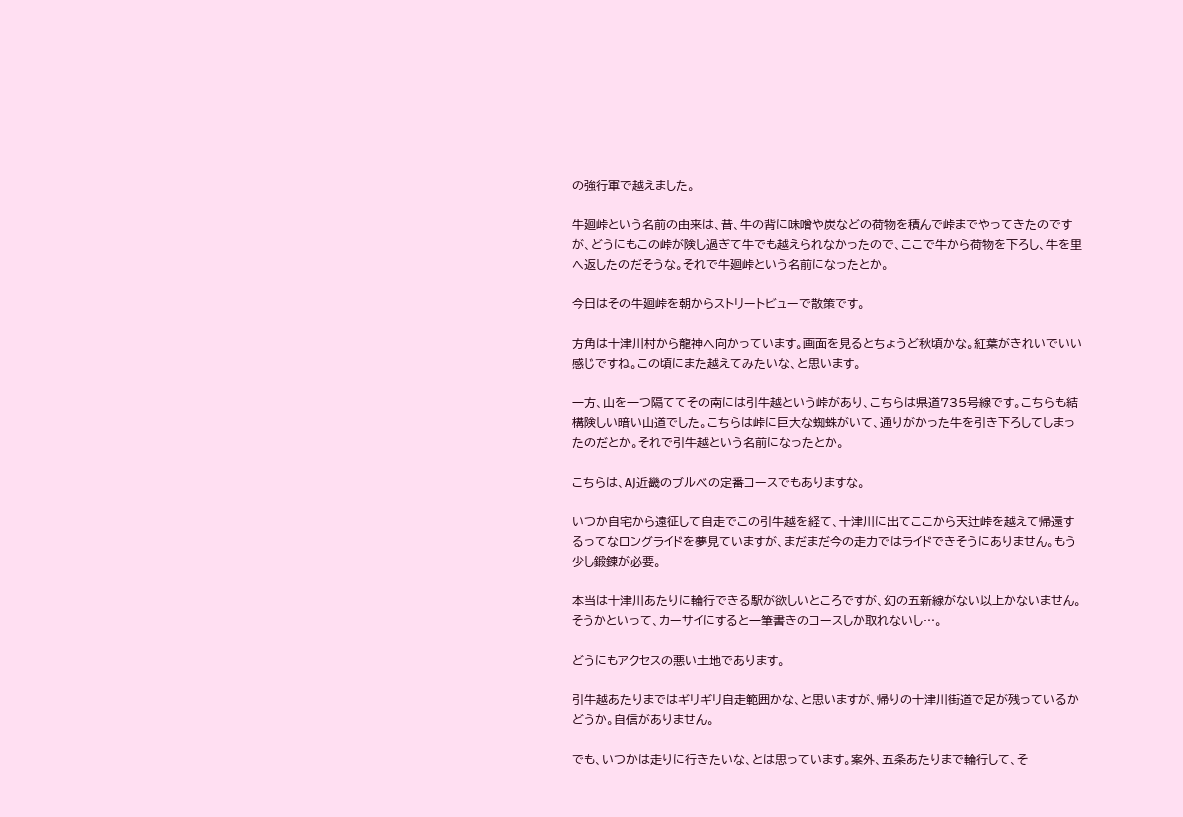の強行軍で越えました。

牛廻峠という名前の由来は、昔、牛の背に味噌や炭などの荷物を積んで峠までやってきたのですが、どうにもこの峠が険し過ぎて牛でも越えられなかったので、ここで牛から荷物を下ろし、牛を里へ返したのだそうな。それで牛廻峠という名前になったとか。

今日はその牛廻峠を朝からストリートビューで散策です。

方角は十津川村から龍神へ向かっています。画面を見るとちょうど秋頃かな。紅葉がきれいでいい感じですね。この頃にまた越えてみたいな、と思います。

一方、山を一つ隔ててその南には引牛越という峠があり、こちらは県道735号線です。こちらも結構険しい暗い山道でした。こちらは峠に巨大な蜘蛛がいて、通りがかった牛を引き下ろしてしまったのだとか。それで引牛越という名前になったとか。

こちらは、AJ近畿のブルベの定番コースでもありますな。

いつか自宅から遠征して自走でこの引牛越を経て、十津川に出てここから天辻峠を越えて帰還するってなロングライドを夢見ていますが、まだまだ今の走力ではライドできそうにありません。もう少し鍛錬が必要。

本当は十津川あたりに輪行できる駅が欲しいところですが、幻の五新線がない以上かないません。そうかといって、カーサイにすると一筆書きのコースしか取れないし…。

どうにもアクセスの悪い土地であります。

引牛越あたりまではギリギリ自走範囲かな、と思いますが、帰りの十津川街道で足が残っているかどうか。自信がありません。

でも、いつかは走りに行きたいな、とは思っています。案外、五条あたりまで輪行して、そ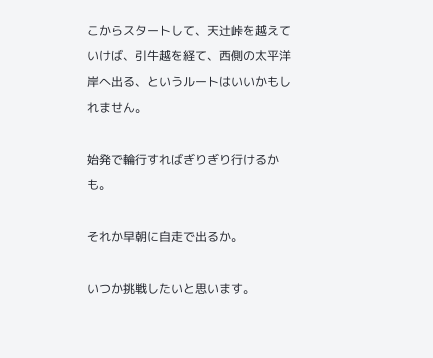こからスタートして、天辻峠を越えていけば、引牛越を経て、西側の太平洋岸へ出る、というルートはいいかもしれません。

始発で輪行すればぎりぎり行けるかも。

それか早朝に自走で出るか。

いつか挑戦したいと思います。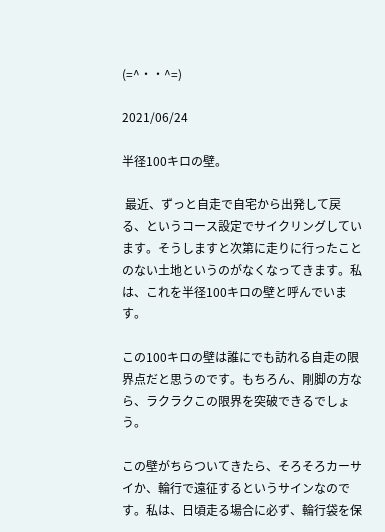(=^・・^=)

2021/06/24

半径100キロの壁。

 最近、ずっと自走で自宅から出発して戻る、というコース設定でサイクリングしています。そうしますと次第に走りに行ったことのない土地というのがなくなってきます。私は、これを半径100キロの壁と呼んでいます。

この100キロの壁は誰にでも訪れる自走の限界点だと思うのです。もちろん、剛脚の方なら、ラクラクこの限界を突破できるでしょう。

この壁がちらついてきたら、そろそろカーサイか、輪行で遠征するというサインなのです。私は、日頃走る場合に必ず、輪行袋を保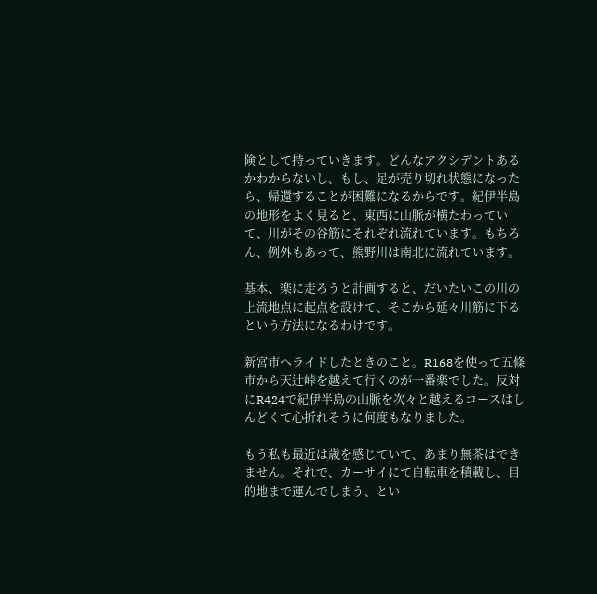険として持っていきます。どんなアクシデントあるかわからないし、もし、足が売り切れ状態になったら、帰還することが困難になるからです。紀伊半島の地形をよく見ると、東西に山脈が横たわっていて、川がその谷筋にそれぞれ流れています。もちろん、例外もあって、熊野川は南北に流れています。

基本、楽に走ろうと計画すると、だいたいこの川の上流地点に起点を設けて、そこから延々川筋に下るという方法になるわけです。

新宮市へライドしたときのこと。R168を使って五條市から天辻峠を越えて行くのが一番楽でした。反対にR424で紀伊半島の山脈を次々と越えるコースはしんどくて心折れそうに何度もなりました。

もう私も最近は歳を感じていて、あまり無茶はできません。それで、カーサイにて自転車を積載し、目的地まで運んでしまう、とい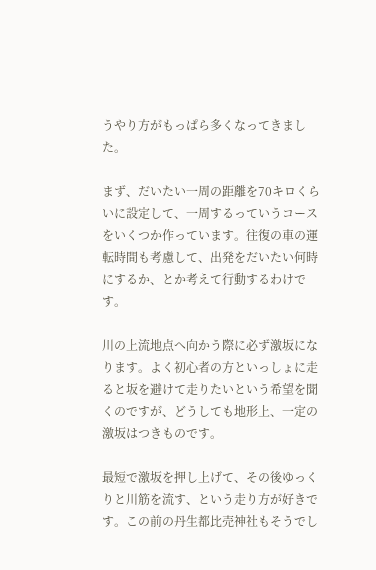うやり方がもっぱら多くなってきました。

まず、だいたい一周の距離を70キロくらいに設定して、一周するっていうコースをいくつか作っています。往復の車の運転時間も考慮して、出発をだいたい何時にするか、とか考えて行動するわけです。

川の上流地点へ向かう際に必ず激坂になります。よく初心者の方といっしょに走ると坂を避けて走りたいという希望を聞くのですが、どうしても地形上、一定の激坂はつきものです。

最短で激坂を押し上げて、その後ゆっくりと川筋を流す、という走り方が好きです。この前の丹生都比売神社もそうでし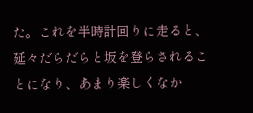た。これを半時計回りに走ると、延々だらだらと坂を登らされることになり、あまり楽しくなか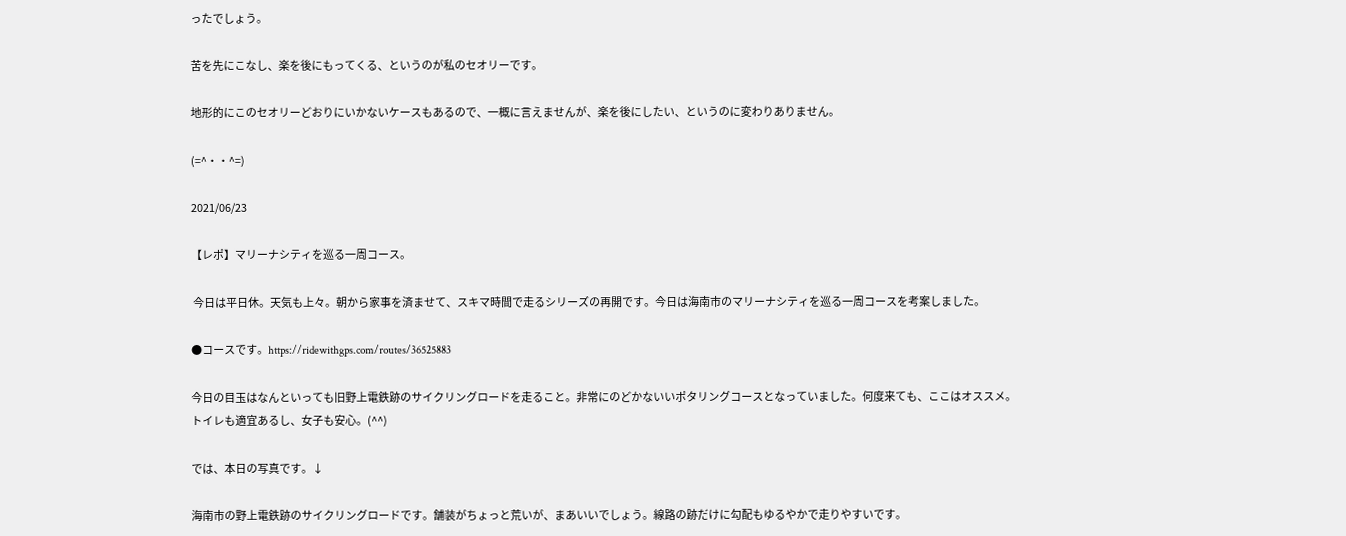ったでしょう。

苦を先にこなし、楽を後にもってくる、というのが私のセオリーです。

地形的にこのセオリーどおりにいかないケースもあるので、一概に言えませんが、楽を後にしたい、というのに変わりありません。

(=^・・^=)

2021/06/23

【レポ】マリーナシティを巡る一周コース。

 今日は平日休。天気も上々。朝から家事を済ませて、スキマ時間で走るシリーズの再開です。今日は海南市のマリーナシティを巡る一周コースを考案しました。

●コースです。https://ridewithgps.com/routes/36525883

今日の目玉はなんといっても旧野上電鉄跡のサイクリングロードを走ること。非常にのどかないいポタリングコースとなっていました。何度来ても、ここはオススメ。トイレも適宜あるし、女子も安心。(^^)

では、本日の写真です。↓

海南市の野上電鉄跡のサイクリングロードです。舗装がちょっと荒いが、まあいいでしょう。線路の跡だけに勾配もゆるやかで走りやすいです。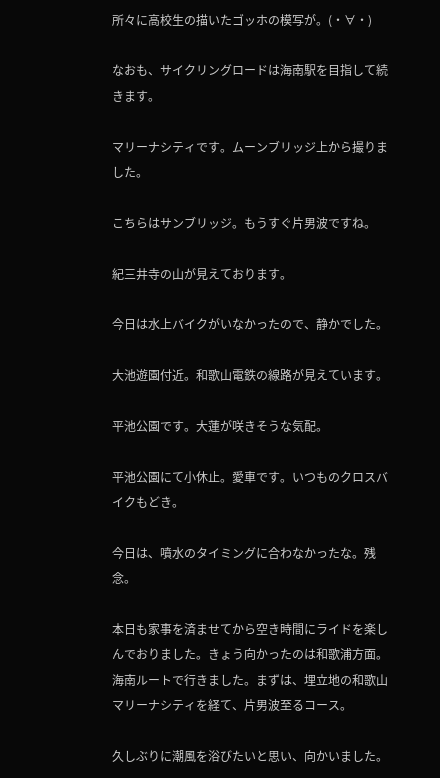所々に高校生の描いたゴッホの模写が。(・∀・)

なおも、サイクリングロードは海南駅を目指して続きます。

マリーナシティです。ムーンブリッジ上から撮りました。

こちらはサンブリッジ。もうすぐ片男波ですね。

紀三井寺の山が見えております。

今日は水上バイクがいなかったので、静かでした。

大池遊園付近。和歌山電鉄の線路が見えています。

平池公園です。大蓮が咲きそうな気配。

平池公園にて小休止。愛車です。いつものクロスバイクもどき。

今日は、噴水のタイミングに合わなかったな。残念。

本日も家事を済ませてから空き時間にライドを楽しんでおりました。きょう向かったのは和歌浦方面。海南ルートで行きました。まずは、埋立地の和歌山マリーナシティを経て、片男波至るコース。

久しぶりに潮風を浴びたいと思い、向かいました。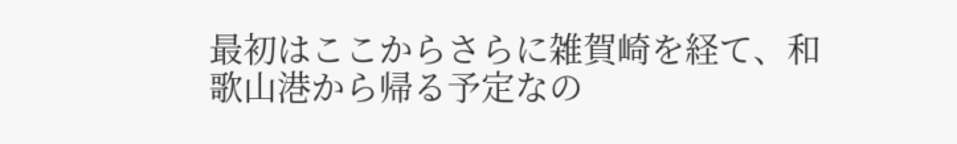最初はここからさらに雑賀崎を経て、和歌山港から帰る予定なの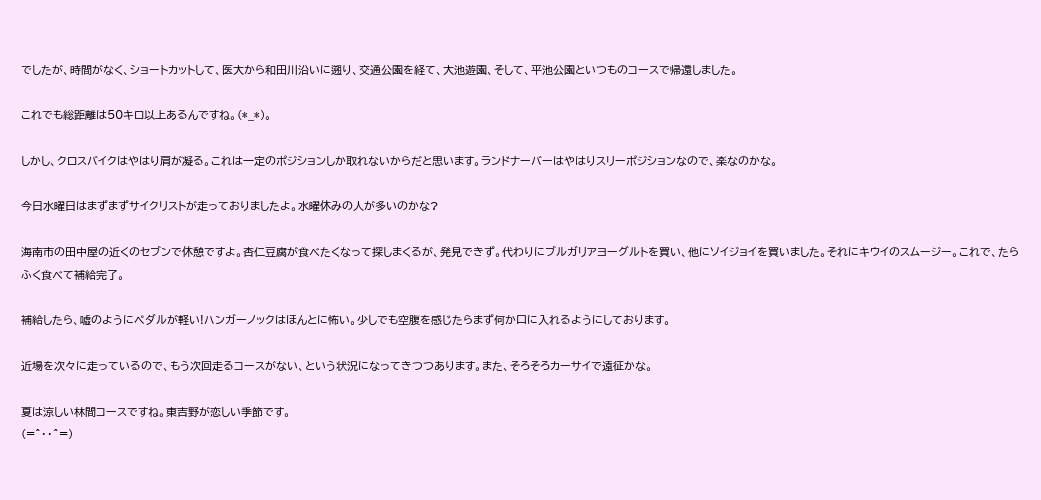でしたが、時間がなく、ショートカットして、医大から和田川沿いに遡り、交通公園を経て、大池遊園、そして、平池公園といつものコースで帰還しました。

これでも総距離は50キロ以上あるんですね。(*_*)。

しかし、クロスバイクはやはり肩が凝る。これは一定のポジションしか取れないからだと思います。ランドナーバーはやはりスリーポジションなので、楽なのかな。

今日水曜日はまずまずサイクリストが走っておりましたよ。水曜休みの人が多いのかな?

海南市の田中屋の近くのセブンで休憩ですよ。杏仁豆腐が食べたくなって探しまくるが、発見できず。代わりにブルガリアヨーグルトを買い、他にソイジョイを買いました。それにキウイのスムージー。これで、たらふく食べて補給完了。

補給したら、嘘のようにペダルが軽い!ハンガーノックはほんとに怖い。少しでも空腹を感じたらまず何か口に入れるようにしております。

近場を次々に走っているので、もう次回走るコースがない、という状況になってきつつあります。また、そろそろカーサイで遠征かな。

夏は涼しい林間コースですね。東吉野が恋しい季節です。
(=^・・^=)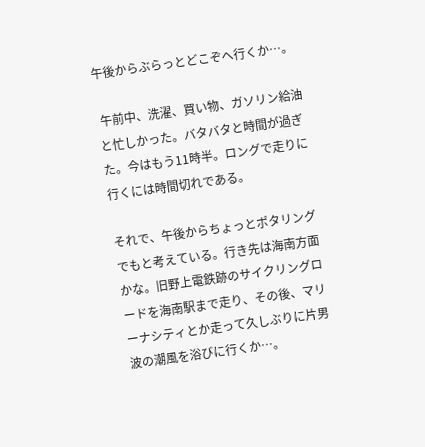午後からぶらっとどこぞへ行くか…。

 午前中、洗濯、買い物、ガソリン給油と忙しかった。バタバタと時間が過ぎた。今はもう11時半。ロングで走りに行くには時間切れである。

それで、午後からちょっとポタリングでもと考えている。行き先は海南方面かな。旧野上電鉄跡のサイクリングロードを海南駅まで走り、その後、マリーナシティとか走って久しぶりに片男波の潮風を浴びに行くか…。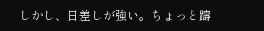しかし、日差しが強い。ちょっと躊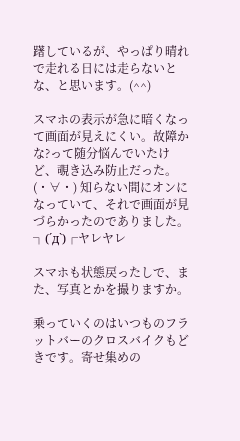躇しているが、やっぱり晴れで走れる日には走らないとな、と思います。(^^)

スマホの表示が急に暗くなって画面が見えにくい。故障かな?って随分悩んでいたけど、覗き込み防止だった。(・∀・) 知らない間にオンになっていて、それで画面が見づらかったのでありました。┐(´д`)┌ヤレヤレ

スマホも状態戻ったしで、また、写真とかを撮りますか。

乗っていくのはいつものフラットバーのクロスバイクもどきです。寄せ集めの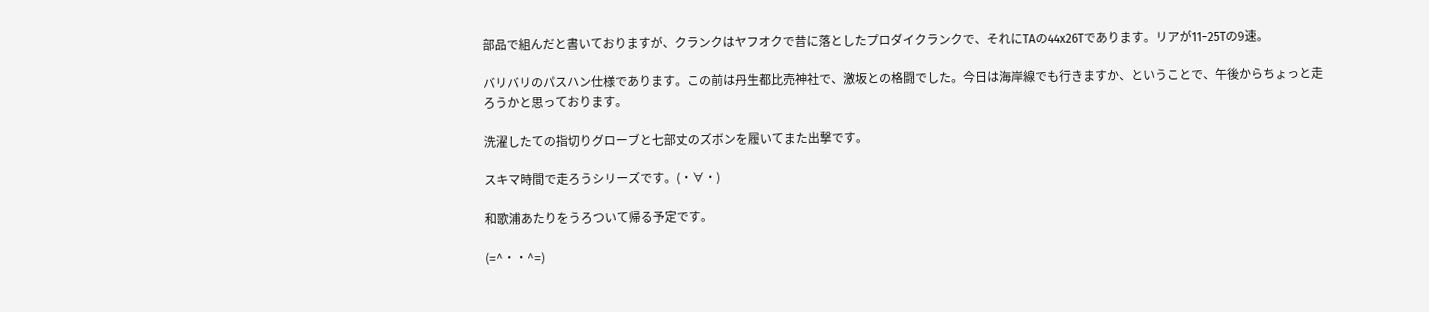部品で組んだと書いておりますが、クランクはヤフオクで昔に落としたプロダイクランクで、それにTAの44x26Tであります。リアが11−25Tの9速。

バリバリのパスハン仕様であります。この前は丹生都比売神社で、激坂との格闘でした。今日は海岸線でも行きますか、ということで、午後からちょっと走ろうかと思っております。

洗濯したての指切りグローブと七部丈のズボンを履いてまた出撃です。

スキマ時間で走ろうシリーズです。(・∀・)

和歌浦あたりをうろついて帰る予定です。

(=^・・^=)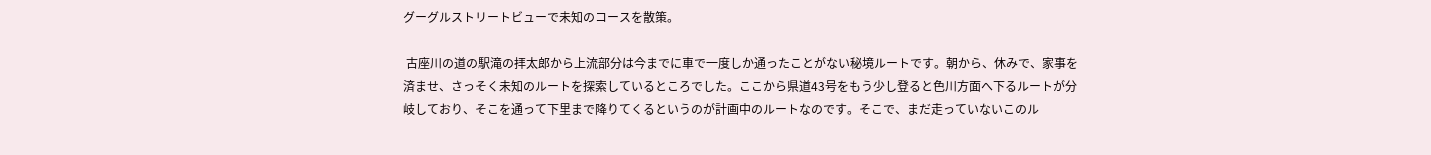グーグルストリートビューで未知のコースを散策。

 古座川の道の駅滝の拝太郎から上流部分は今までに車で一度しか通ったことがない秘境ルートです。朝から、休みで、家事を済ませ、さっそく未知のルートを探索しているところでした。ここから県道43号をもう少し登ると色川方面へ下るルートが分岐しており、そこを通って下里まで降りてくるというのが計画中のルートなのです。そこで、まだ走っていないこのル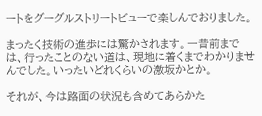ートをグーグルストリートビューで楽しんでおりました。

まったく技術の進歩には驚かされます。一昔前までは、行ったことのない道は、現地に着くまでわかりませんでした。いったいどれくらいの激坂かとか。

それが、今は路面の状況も含めてあらかた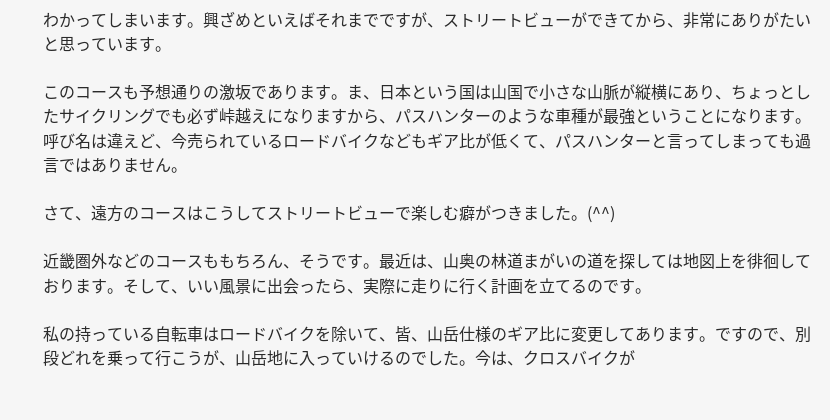わかってしまいます。興ざめといえばそれまでですが、ストリートビューができてから、非常にありがたいと思っています。

このコースも予想通りの激坂であります。ま、日本という国は山国で小さな山脈が縦横にあり、ちょっとしたサイクリングでも必ず峠越えになりますから、パスハンターのような車種が最強ということになります。呼び名は違えど、今売られているロードバイクなどもギア比が低くて、パスハンターと言ってしまっても過言ではありません。

さて、遠方のコースはこうしてストリートビューで楽しむ癖がつきました。(^^)

近畿圏外などのコースももちろん、そうです。最近は、山奥の林道まがいの道を探しては地図上を徘徊しております。そして、いい風景に出会ったら、実際に走りに行く計画を立てるのです。

私の持っている自転車はロードバイクを除いて、皆、山岳仕様のギア比に変更してあります。ですので、別段どれを乗って行こうが、山岳地に入っていけるのでした。今は、クロスバイクが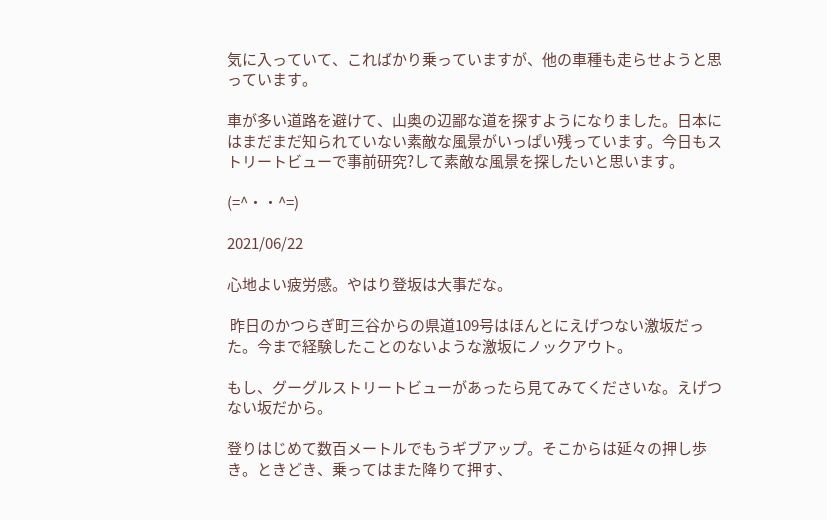気に入っていて、こればかり乗っていますが、他の車種も走らせようと思っています。

車が多い道路を避けて、山奥の辺鄙な道を探すようになりました。日本にはまだまだ知られていない素敵な風景がいっぱい残っています。今日もストリートビューで事前研究?して素敵な風景を探したいと思います。

(=^・・^=)

2021/06/22

心地よい疲労感。やはり登坂は大事だな。

 昨日のかつらぎ町三谷からの県道109号はほんとにえげつない激坂だった。今まで経験したことのないような激坂にノックアウト。

もし、グーグルストリートビューがあったら見てみてくださいな。えげつない坂だから。

登りはじめて数百メートルでもうギブアップ。そこからは延々の押し歩き。ときどき、乗ってはまた降りて押す、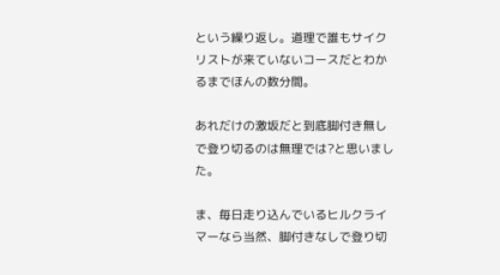という繰り返し。道理で誰もサイクリストが来ていないコースだとわかるまでほんの数分間。

あれだけの激坂だと到底脚付き無しで登り切るのは無理では?と思いました。

ま、毎日走り込んでいるヒルクライマーなら当然、脚付きなしで登り切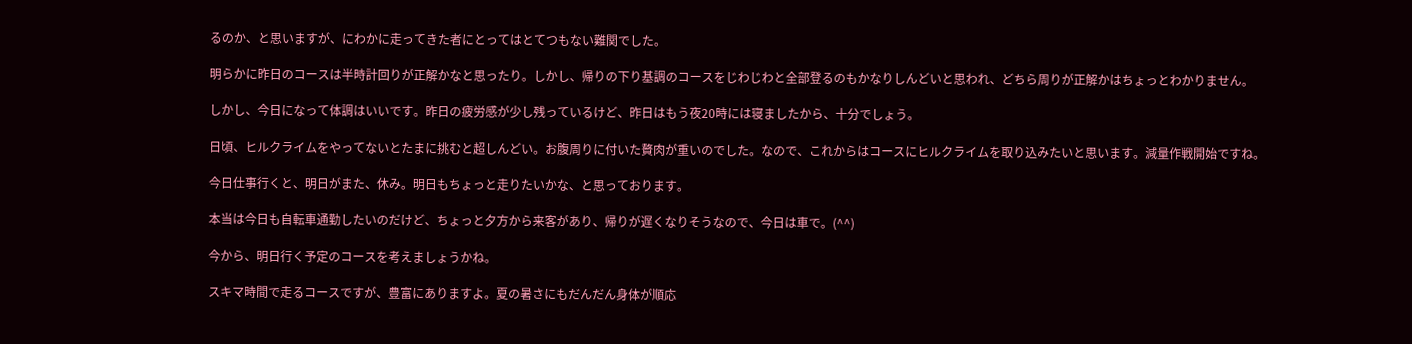るのか、と思いますが、にわかに走ってきた者にとってはとてつもない難関でした。

明らかに昨日のコースは半時計回りが正解かなと思ったり。しかし、帰りの下り基調のコースをじわじわと全部登るのもかなりしんどいと思われ、どちら周りが正解かはちょっとわかりません。

しかし、今日になって体調はいいです。昨日の疲労感が少し残っているけど、昨日はもう夜20時には寝ましたから、十分でしょう。

日頃、ヒルクライムをやってないとたまに挑むと超しんどい。お腹周りに付いた贅肉が重いのでした。なので、これからはコースにヒルクライムを取り込みたいと思います。減量作戦開始ですね。

今日仕事行くと、明日がまた、休み。明日もちょっと走りたいかな、と思っております。

本当は今日も自転車通勤したいのだけど、ちょっと夕方から来客があり、帰りが遅くなりそうなので、今日は車で。(^^)

今から、明日行く予定のコースを考えましょうかね。

スキマ時間で走るコースですが、豊富にありますよ。夏の暑さにもだんだん身体が順応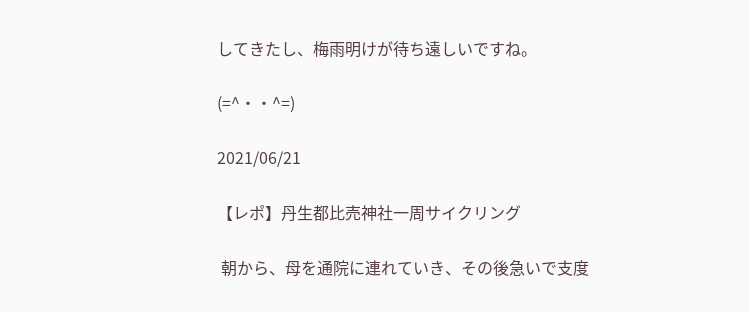してきたし、梅雨明けが待ち遠しいですね。

(=^・・^=)

2021/06/21

【レポ】丹生都比売神社一周サイクリング

 朝から、母を通院に連れていき、その後急いで支度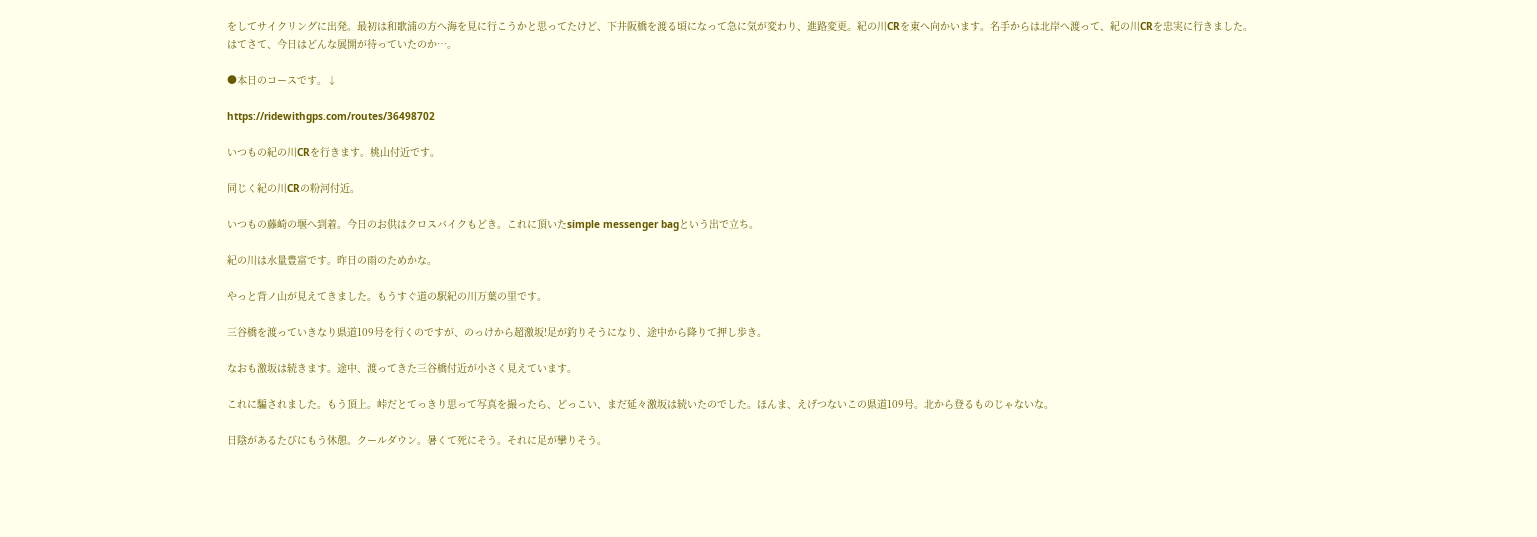をしてサイクリングに出発。最初は和歌浦の方へ海を見に行こうかと思ってたけど、下井阪橋を渡る頃になって急に気が変わり、進路変更。紀の川CRを東へ向かいます。名手からは北岸へ渡って、紀の川CRを忠実に行きました。はてさて、今日はどんな展開が待っていたのか…。

●本日のコースです。↓

https://ridewithgps.com/routes/36498702

いつもの紀の川CRを行きます。桃山付近です。

同じく紀の川CRの粉河付近。

いつもの藤崎の堰へ到着。今日のお供はクロスバイクもどき。これに頂いたsimple messenger bagという出で立ち。

紀の川は水量豊富です。昨日の雨のためかな。

やっと背ノ山が見えてきました。もうすぐ道の駅紀の川万葉の里です。

三谷橋を渡っていきなり県道109号を行くのですが、のっけから超激坂!足が釣りそうになり、途中から降りて押し歩き。

なおも激坂は続きます。途中、渡ってきた三谷橋付近が小さく見えています。

これに騙されました。もう頂上。峠だとてっきり思って写真を撮ったら、どっこい、まだ延々激坂は続いたのでした。ほんま、えげつないこの県道109号。北から登るものじゃないな。

日陰があるたびにもう休憩。クールダウン。暑くて死にそう。それに足が攣りそう。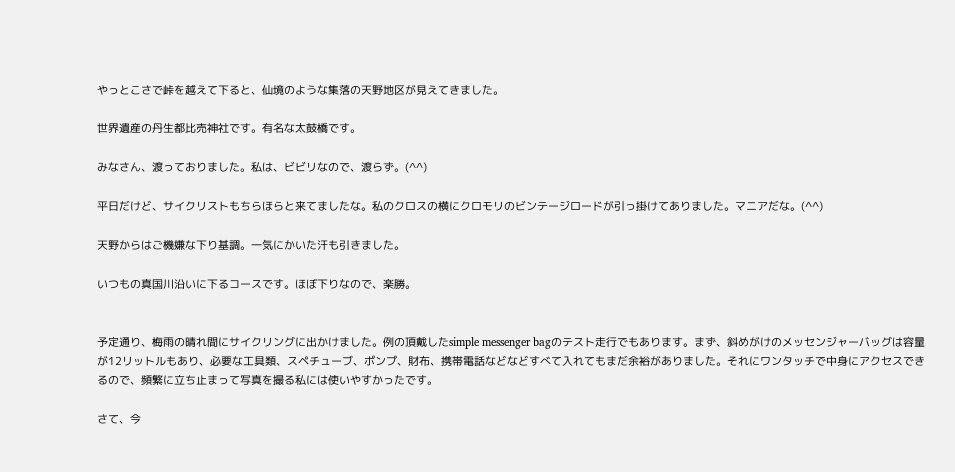やっとこさで峠を越えて下ると、仙境のような集落の天野地区が見えてきました。

世界遺産の丹生都比売神社です。有名な太鼓橋です。

みなさん、渡っておりました。私は、ビビリなので、渡らず。(^^)

平日だけど、サイクリストもちらほらと来てましたな。私のクロスの横にクロモリのビンテージロードが引っ掛けてありました。マニアだな。(^^)

天野からはご機嫌な下り基調。一気にかいた汗も引きました。

いつもの真国川沿いに下るコースです。ほぼ下りなので、楽勝。


予定通り、梅雨の晴れ間にサイクリングに出かけました。例の頂戴したsimple messenger bagのテスト走行でもあります。まず、斜めがけのメッセンジャーバッグは容量が12リットルもあり、必要な工具類、スペチューブ、ポンプ、財布、携帯電話などなどすべて入れてもまだ余裕がありました。それにワンタッチで中身にアクセスできるので、頻繁に立ち止まって写真を撮る私には使いやすかったです。

さて、今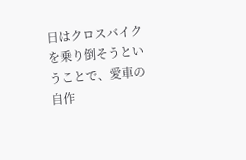日はクロスバイクを乗り倒そうということで、愛車の自作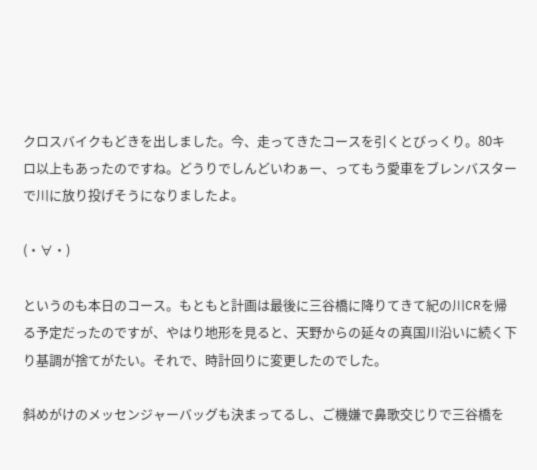クロスバイクもどきを出しました。今、走ってきたコースを引くとびっくり。80キロ以上もあったのですね。どうりでしんどいわぁー、ってもう愛車をブレンバスターで川に放り投げそうになりましたよ。

(・∀・)

というのも本日のコース。もともと計画は最後に三谷橋に降りてきて紀の川CRを帰る予定だったのですが、やはり地形を見ると、天野からの延々の真国川沿いに続く下り基調が捨てがたい。それで、時計回りに変更したのでした。

斜めがけのメッセンジャーバッグも決まってるし、ご機嫌で鼻歌交じりで三谷橋を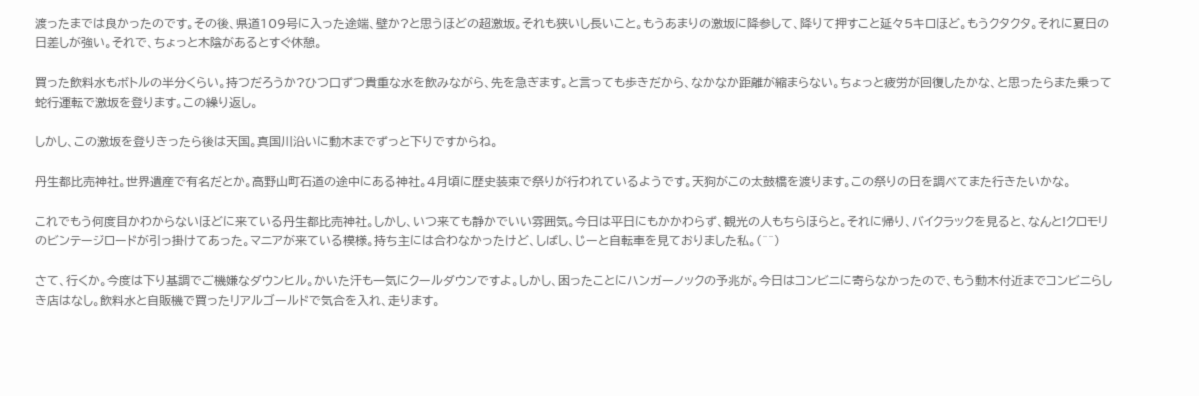渡ったまでは良かったのです。その後、県道109号に入った途端、壁か?と思うほどの超激坂。それも狭いし長いこと。もうあまりの激坂に降参して、降りて押すこと延々5キロほど。もうクタクタ。それに夏日の日差しが強い。それで、ちょっと木陰があるとすぐ休憩。

買った飲料水もボトルの半分くらい。持つだろうか?ひつ口ずつ貴重な水を飲みながら、先を急ぎます。と言っても歩きだから、なかなか距離が縮まらない。ちょっと疲労が回復したかな、と思ったらまた乗って蛇行運転で激坂を登ります。この繰り返し。

しかし、この激坂を登りきったら後は天国。真国川沿いに動木までずっと下りですからね。

丹生都比売神社。世界遺産で有名だとか。高野山町石道の途中にある神社。4月頃に歴史装束で祭りが行われているようです。天狗がこの太鼓橋を渡ります。この祭りの日を調べてまた行きたいかな。

これでもう何度目かわからないほどに来ている丹生都比売神社。しかし、いつ来ても静かでいい雰囲気。今日は平日にもかかわらず、観光の人もちらほらと。それに帰り、バイクラックを見ると、なんと!クロモリのビンテージロードが引っ掛けてあった。マニアが来ている模様。持ち主には合わなかったけど、しばし、じーと自転車を見ておりました私。(^^)

さて、行くか。今度は下り基調でご機嫌なダウンヒル。かいた汗も一気にクールダウンですよ。しかし、困ったことにハンガーノックの予兆が。今日はコンビニに寄らなかったので、もう動木付近までコンビニらしき店はなし。飲料水と自販機で買ったリアルゴールドで気合を入れ、走ります。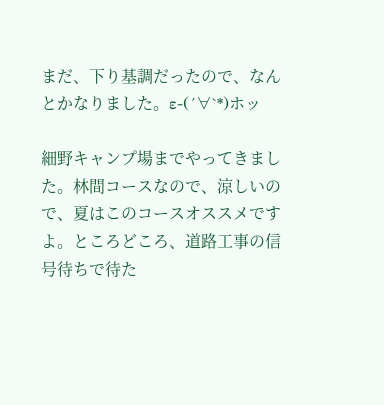まだ、下り基調だったので、なんとかなりました。ε-(´∀`*)ホッ

細野キャンプ場までやってきました。林間コースなので、涼しいので、夏はこのコースオススメですよ。ところどころ、道路工事の信号待ちで待た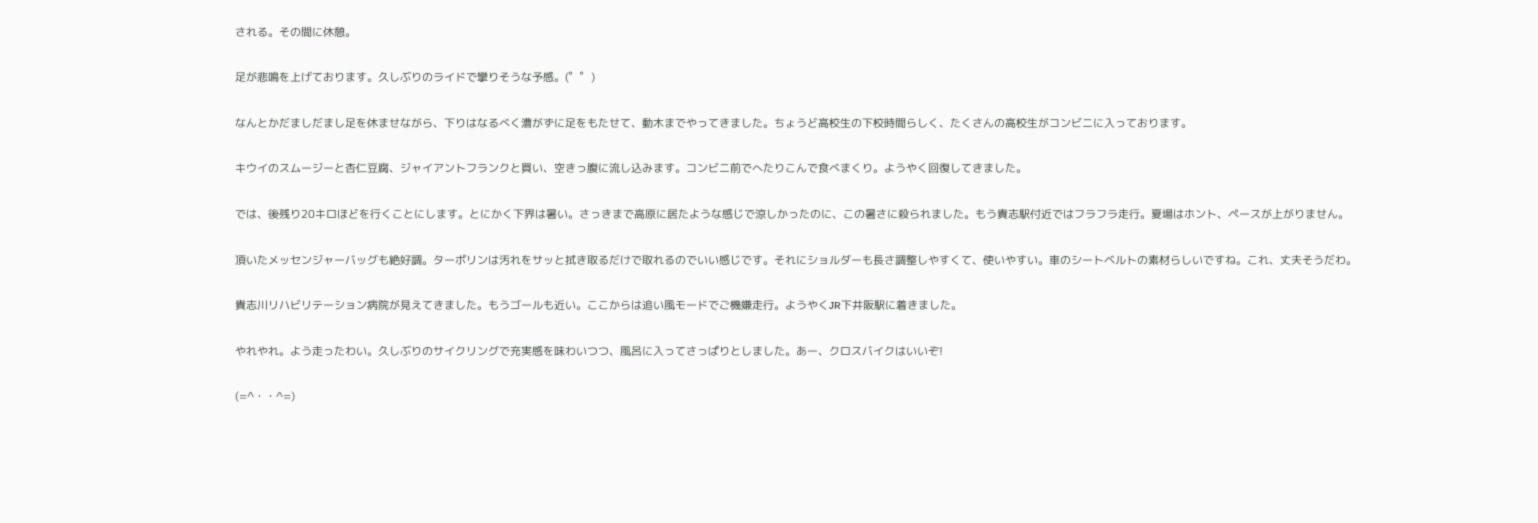される。その間に休憩。

足が悲鳴を上げております。久しぶりのライドで攣りそうな予感。(゜゜)

なんとかだましだまし足を休ませながら、下りはなるべく漕がずに足をもたせて、動木までやってきました。ちょうど高校生の下校時間らしく、たくさんの高校生がコンビニに入っております。

キウイのスムージーと杏仁豆腐、ジャイアントフランクと買い、空きっ腹に流し込みます。コンビニ前でへたりこんで食べまくり。ようやく回復してきました。

では、後残り20キロほどを行くことにします。とにかく下界は暑い。さっきまで高原に居たような感じで涼しかったのに、この暑さに殺られました。もう貴志駅付近ではフラフラ走行。夏場はホント、ペースが上がりません。

頂いたメッセンジャーバッグも絶好調。ターポリンは汚れをサッと拭き取るだけで取れるのでいい感じです。それにショルダーも長さ調整しやすくて、使いやすい。車のシートベルトの素材らしいですね。これ、丈夫そうだわ。

貴志川リハビリテーション病院が見えてきました。もうゴールも近い。ここからは追い風モードでご機嫌走行。ようやくJR下井阪駅に着きました。

やれやれ。よう走ったわい。久しぶりのサイクリングで充実感を味わいつつ、風呂に入ってさっぱりとしました。あー、クロスバイクはいいぞ!

(=^・・^=)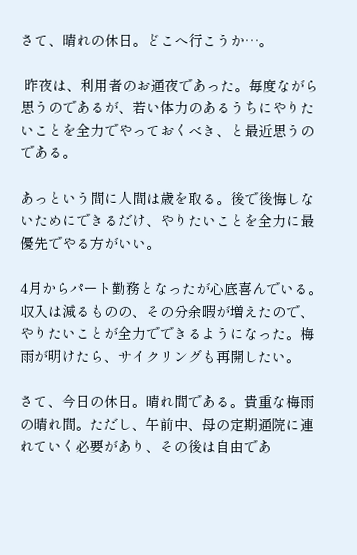さて、晴れの休日。どこへ行こうか…。

 昨夜は、利用者のお通夜であった。毎度ながら思うのであるが、若い体力のあるうちにやりたいことを全力でやっておくべき、と最近思うのである。

あっという間に人間は歳を取る。後で後悔しないためにできるだけ、やりたいことを全力に最優先でやる方がいい。

4月からパート勤務となったが心底喜んでいる。収入は減るものの、その分余暇が増えたので、やりたいことが全力でできるようになった。梅雨が明けたら、サイクリングも再開したい。

さて、今日の休日。晴れ間である。貴重な梅雨の晴れ間。ただし、午前中、母の定期通院に連れていく必要があり、その後は自由であ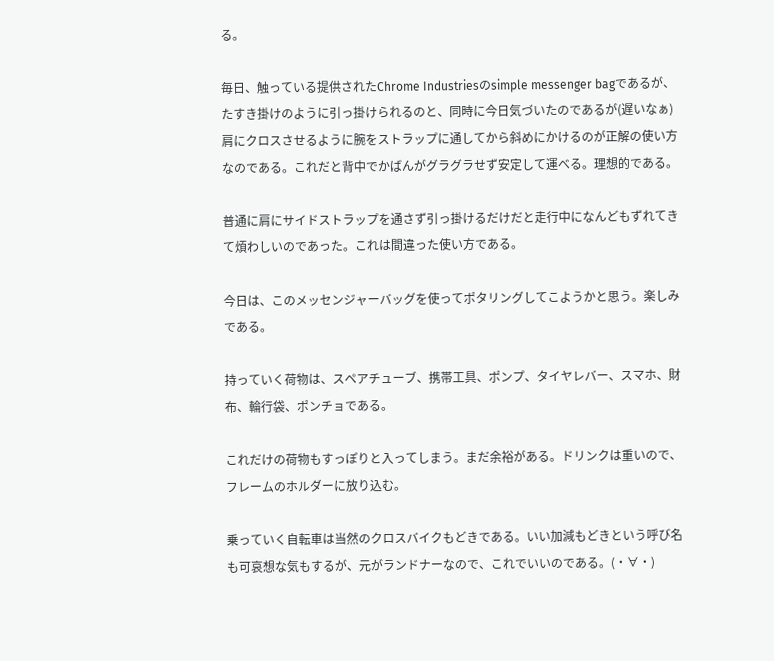る。

毎日、触っている提供されたChrome Industriesのsimple messenger bagであるが、たすき掛けのように引っ掛けられるのと、同時に今日気づいたのであるが(遅いなぁ)肩にクロスさせるように腕をストラップに通してから斜めにかけるのが正解の使い方なのである。これだと背中でかばんがグラグラせず安定して運べる。理想的である。

普通に肩にサイドストラップを通さず引っ掛けるだけだと走行中になんどもずれてきて煩わしいのであった。これは間違った使い方である。

今日は、このメッセンジャーバッグを使ってポタリングしてこようかと思う。楽しみである。

持っていく荷物は、スペアチューブ、携帯工具、ポンプ、タイヤレバー、スマホ、財布、輪行袋、ポンチョである。

これだけの荷物もすっぽりと入ってしまう。まだ余裕がある。ドリンクは重いので、フレームのホルダーに放り込む。

乗っていく自転車は当然のクロスバイクもどきである。いい加減もどきという呼び名も可哀想な気もするが、元がランドナーなので、これでいいのである。(・∀・)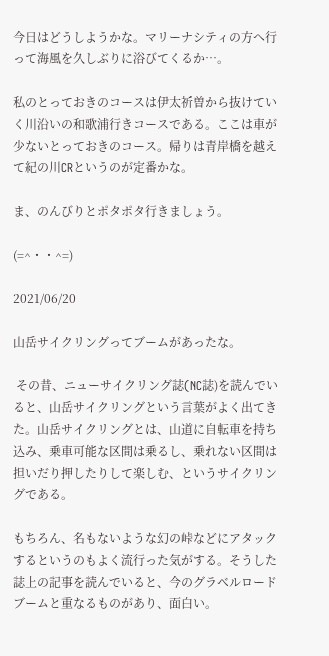今日はどうしようかな。マリーナシティの方へ行って海風を久しぶりに浴びてくるか…。

私のとっておきのコースは伊太祈曽から抜けていく川沿いの和歌浦行きコースである。ここは車が少ないとっておきのコース。帰りは青岸橋を越えて紀の川CRというのが定番かな。

ま、のんびりとポタポタ行きましょう。

(=^・・^=)

2021/06/20

山岳サイクリングってブームがあったな。

 その昔、ニューサイクリング誌(NC誌)を読んでいると、山岳サイクリングという言葉がよく出てきた。山岳サイクリングとは、山道に自転車を持ち込み、乗車可能な区間は乗るし、乗れない区間は担いだり押したりして楽しむ、というサイクリングである。

もちろん、名もないような幻の峠などにアタックするというのもよく流行った気がする。そうした誌上の記事を読んでいると、今のグラベルロードブームと重なるものがあり、面白い。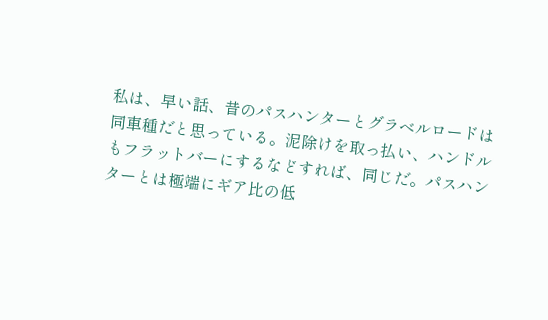私は、早い話、昔のパスハンターとグラベルロードは同車種だと思っている。泥除けを取っ払い、ハンドルもフラットバーにするなどすれば、同じだ。パスハンターとは極端にギア比の低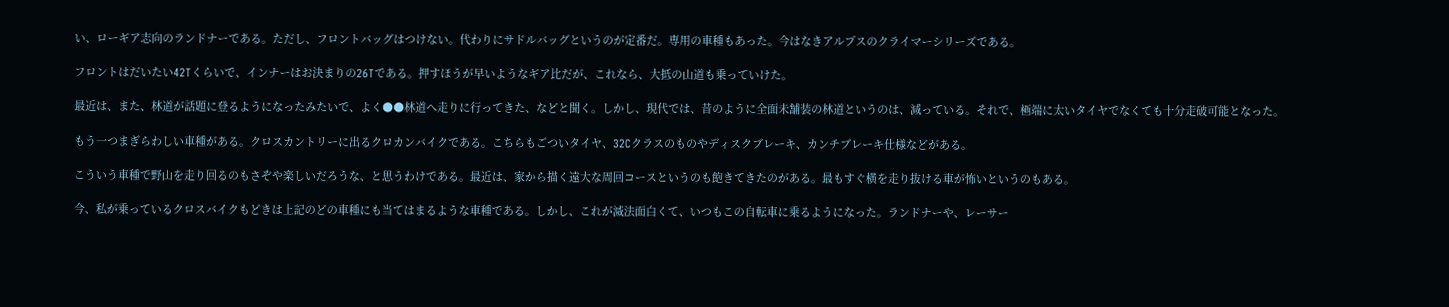い、ローギア志向のランドナーである。ただし、フロントバッグはつけない。代わりにサドルバッグというのが定番だ。専用の車種もあった。今はなきアルプスのクライマーシリーズである。

フロントはだいたい42Tくらいで、インナーはお決まりの26Tである。押すほうが早いようなギア比だが、これなら、大抵の山道も乗っていけた。

最近は、また、林道が話題に登るようになったみたいで、よく●●林道へ走りに行ってきた、などと聞く。しかし、現代では、昔のように全面未舗装の林道というのは、減っている。それで、極端に太いタイヤでなくても十分走破可能となった。

もう一つまぎらわしい車種がある。クロスカントリーに出るクロカンバイクである。こちらもごついタイヤ、32Cクラスのものやディスクブレーキ、カンチブレーキ仕様などがある。

こういう車種で野山を走り回るのもさぞや楽しいだろうな、と思うわけである。最近は、家から描く遠大な周回コースというのも飽きてきたのがある。最もすぐ横を走り抜ける車が怖いというのもある。

今、私が乗っているクロスバイクもどきは上記のどの車種にも当てはまるような車種である。しかし、これが滅法面白くて、いつもこの自転車に乗るようになった。ランドナーや、レーサー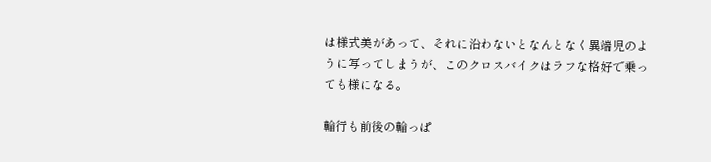は様式美があって、それに沿わないとなんとなく異端児のように写ってしまうが、このクロスバイクはラフな格好で乗っても様になる。

輪行も前後の輪っぱ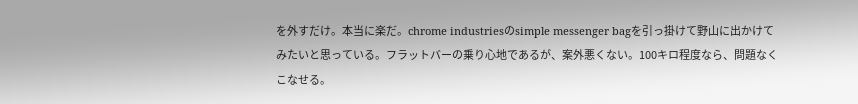を外すだけ。本当に楽だ。chrome industriesのsimple messenger bagを引っ掛けて野山に出かけてみたいと思っている。フラットバーの乗り心地であるが、案外悪くない。100キロ程度なら、問題なくこなせる。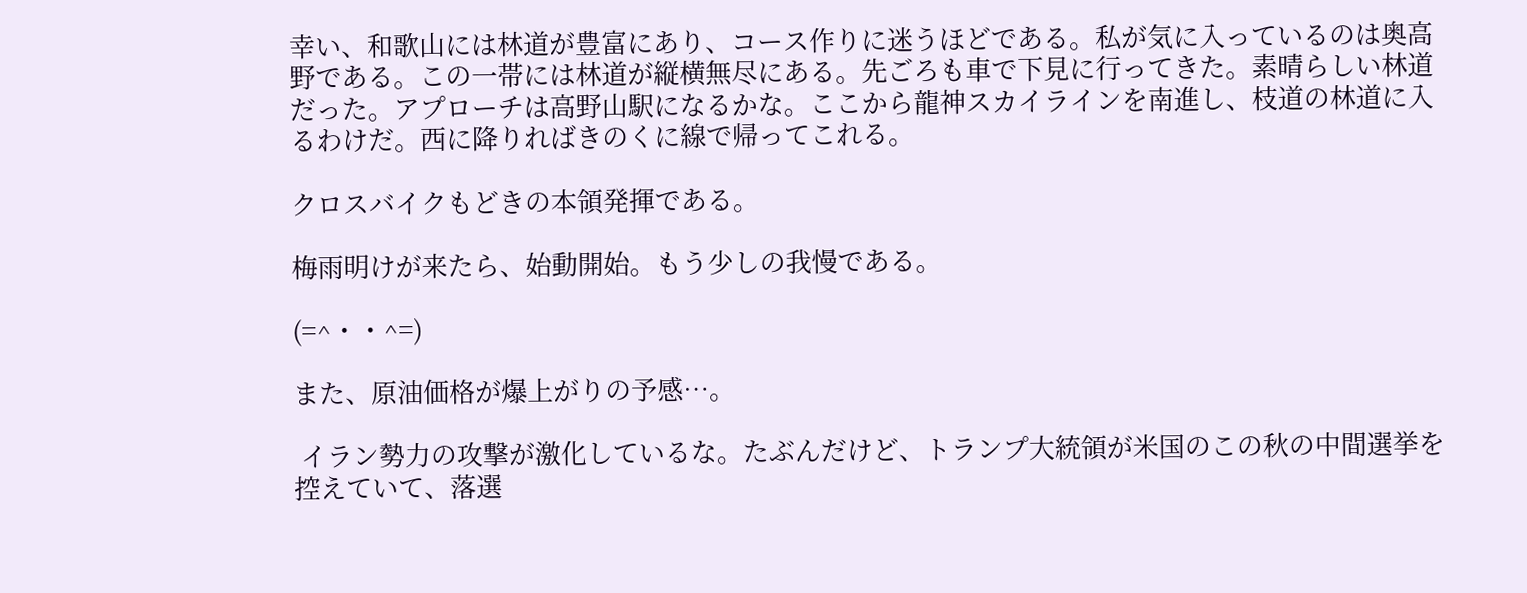幸い、和歌山には林道が豊富にあり、コース作りに迷うほどである。私が気に入っているのは奥高野である。この一帯には林道が縦横無尽にある。先ごろも車で下見に行ってきた。素晴らしい林道だった。アプローチは高野山駅になるかな。ここから龍神スカイラインを南進し、枝道の林道に入るわけだ。西に降りればきのくに線で帰ってこれる。

クロスバイクもどきの本領発揮である。

梅雨明けが来たら、始動開始。もう少しの我慢である。

(=^・・^=)

また、原油価格が爆上がりの予感…。

 イラン勢力の攻撃が激化しているな。たぶんだけど、トランプ大統領が米国のこの秋の中間選挙を控えていて、落選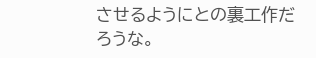させるようにとの裏工作だろうな。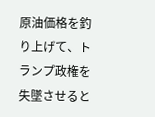原油価格を釣り上げて、トランプ政権を失墜させると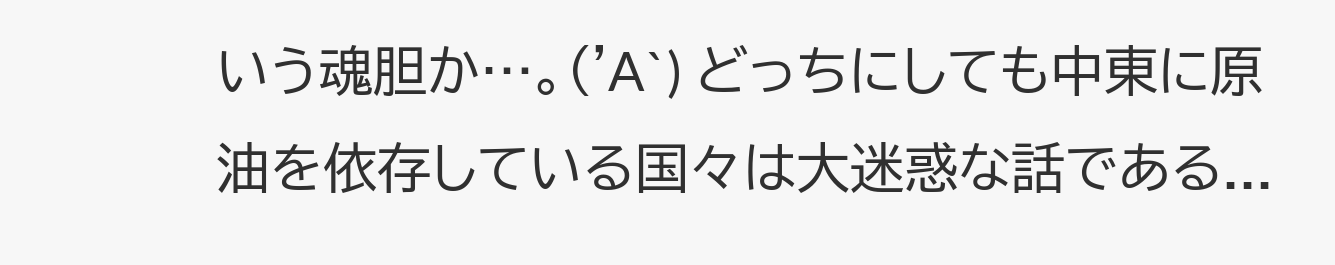いう魂胆か…。('A`) どっちにしても中東に原油を依存している国々は大迷惑な話である...